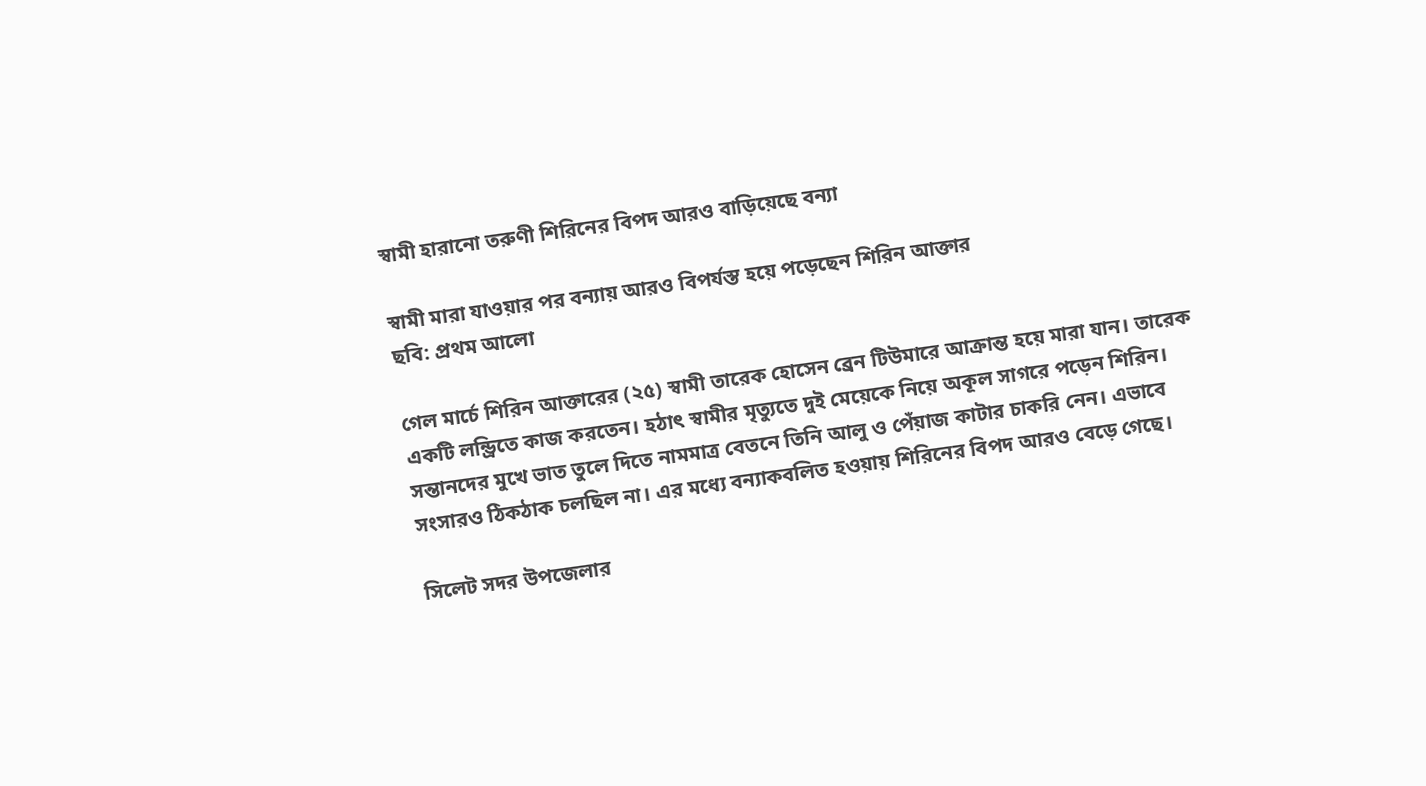স্বামী হারানো তরুণী শিরিনের বিপদ আরও বাড়িয়েছে বন্যা

স্বামী মারা যাওয়ার পর বন্যায় আরও বিপর্যস্ত হয়ে পড়েছেন শিরিন আক্তার
ছবি: প্রথম আলো

গেল মার্চে শিরিন আক্তারের (২৫) স্বামী তারেক হোসেন ব্রেন টিউমারে আক্রান্ত হয়ে মারা যান। তারেক একটি লন্ড্রিতে কাজ করতেন। হঠাৎ স্বামীর মৃত্যুতে দুই মেয়েকে নিয়ে অকূল সাগরে পড়েন শিরিন। সন্তানদের মুখে ভাত তুলে দিতে নামমাত্র বেতনে তিনি আলু ও পেঁয়াজ কাটার চাকরি নেন। এভাবে সংসারও ঠিকঠাক চলছিল না। এর মধ্যে বন্যাকবলিত হওয়ায় শিরিনের বিপদ আরও বেড়ে গেছে।

সিলেট সদর উপজেলার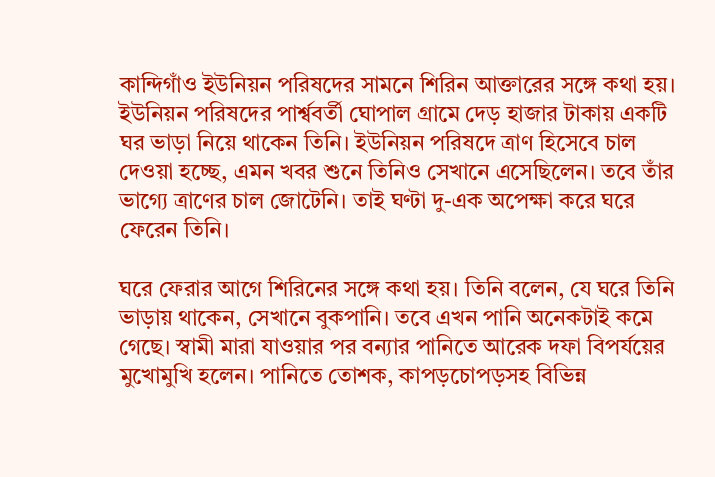কান্দিগাঁও ইউনিয়ন পরিষদের সামনে শিরিন আক্তারের সঙ্গে কথা হয়। ইউনিয়ন পরিষদের পার্শ্ববর্তী ঘোপাল গ্রামে দেড় হাজার টাকায় একটি ঘর ভাড়া নিয়ে থাকেন তিনি। ইউনিয়ন পরিষদে ত্রাণ হিসেবে চাল দেওয়া হচ্ছে, এমন খবর শুনে তিনিও সেখানে এসেছিলেন। তবে তাঁর ভাগ্যে ত্রাণের চাল জোটেনি। তাই ঘণ্টা দু-এক অপেক্ষা করে ঘরে ফেরেন তিনি।

ঘরে ফেরার আগে শিরিনের সঙ্গে কথা হয়। তিনি বলেন, যে ঘরে তিনি ভাড়ায় থাকেন, সেখানে বুকপানি। তবে এখন পানি অনেকটাই কমে গেছে। স্বামী মারা যাওয়ার পর বন্যার পানিতে আরেক দফা বিপর্যয়ের মুখোমুখি হলেন। পানিতে তোশক, কাপড়চোপড়সহ বিভিন্ন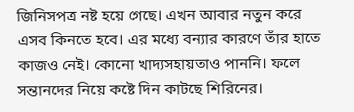জিনিসপত্র নষ্ট হয়ে গেছে। এখন আবার নতুন করে এসব কিনতে হবে। এর মধ্যে বন্যার কারণে তাঁর হাতে কাজও নেই। কোনো খাদ্যসহায়তাও পাননি। ফলে সন্তানদের নিয়ে কষ্টে দিন কাটছে শিরিনের।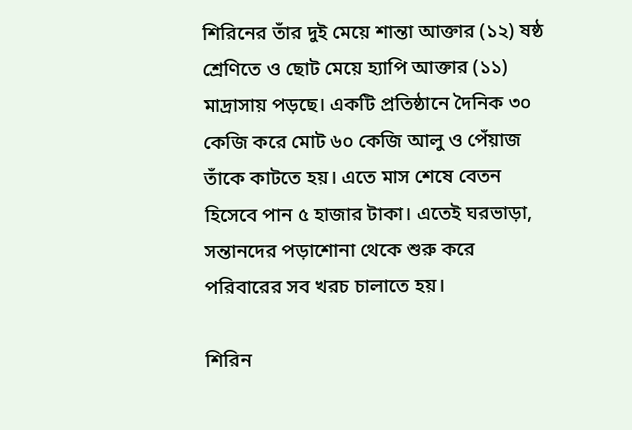শিরিনের তাঁর দুই মেয়ে শান্তা আক্তার (১২) ষষ্ঠ শ্রেণিতে ও ছোট মেয়ে হ্যাপি আক্তার (১১) মাদ্রাসায় পড়ছে। একটি প্রতিষ্ঠানে দৈনিক ৩০ কেজি করে মোট ৬০ কেজি আলু ও পেঁয়াজ তাঁকে কাটতে হয়। এতে মাস শেষে বেতন হিসেবে পান ৫ হাজার টাকা। এতেই ঘরভাড়া, সন্তানদের পড়াশোনা থেকে শুরু করে পরিবারের সব খরচ চালাতে হয়।

শিরিন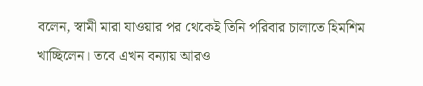বলেন, স্বামী মারা যাওয়ার পর থেকেই তিনি পরিবার চালাতে হিমশিম খাচ্ছিলেন। তবে এখন বন্যায় আরও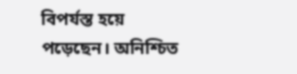বিপর্যস্ত হয়ে পড়েছেন। অনিশ্চিত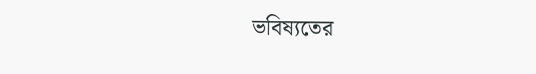ভবিষ্যতের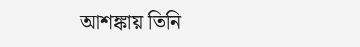আশঙ্কায় তিনি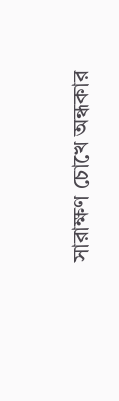সারাক্ষণ চোখে অন্ধকার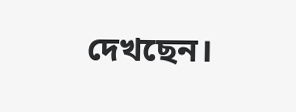দেখছেন।